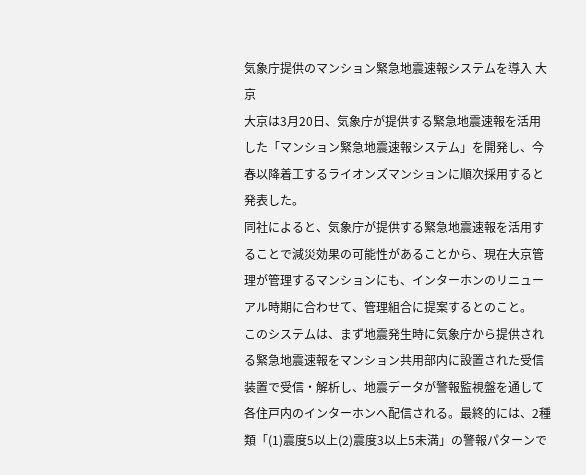気象庁提供のマンション緊急地震速報システムを導入 大京
大京は3月20日、気象庁が提供する緊急地震速報を活用した「マンション緊急地震速報システム」を開発し、今春以降着工するライオンズマンションに順次採用すると発表した。
同社によると、気象庁が提供する緊急地震速報を活用することで減災効果の可能性があることから、現在大京管理が管理するマンションにも、インターホンのリニューアル時期に合わせて、管理組合に提案するとのこと。
このシステムは、まず地震発生時に気象庁から提供される緊急地震速報をマンション共用部内に設置された受信装置で受信・解析し、地震データが警報監視盤を通して各住戸内のインターホンへ配信される。最終的には、2種類「(1)震度5以上(2)震度3以上5未満」の警報パターンで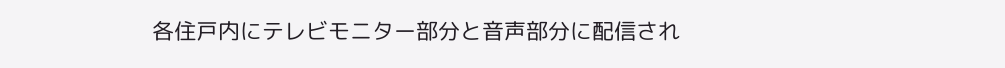各住戸内にテレビモニター部分と音声部分に配信され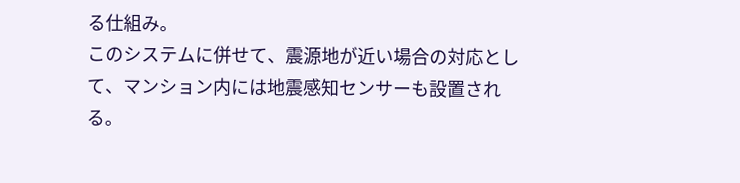る仕組み。
このシステムに併せて、震源地が近い場合の対応として、マンション内には地震感知センサーも設置される。